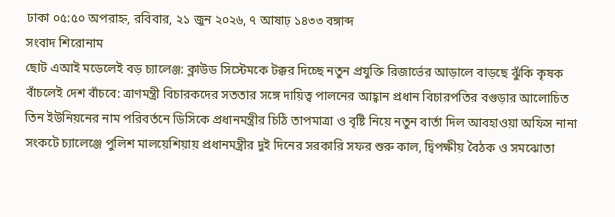ঢাকা ০৫:৫০ অপরাহ্ন, রবিবার, ২১ জুন ২০২৬, ৭ আষাঢ় ১৪৩৩ বঙ্গাব্দ
সংবাদ শিরোনাম
ছোট এআই মডেলেই বড় চ্যালেঞ্জ: ক্লাউড সিস্টেমকে টক্কর দিচ্ছে নতুন প্রযুক্তি রিজার্ভের আড়ালে বাড়ছে ঝুঁকি কৃষক বাঁচলেই দেশ বাঁচবে: ত্রাণমন্ত্রী বিচারকদের সততার সঙ্গে দায়িত্ব পালনের আহ্বান প্রধান বিচারপতির বগুড়ার আলোচিত তিন ইউনিয়নের নাম পরিবর্তনে ডিসিকে প্রধানমন্ত্রীর চিঠি তাপমাত্রা ও বৃষ্টি নিয়ে নতুন বার্তা দিল আবহাওয়া অফিস নানা সংকটে চ্যালেঞ্জে পুলিশ মালয়েশিয়ায় প্রধানমন্ত্রীর দুই দিনের সরকারি সফর শুরু কাল, দ্বিপক্ষীয় বৈঠক ও সমঝোতা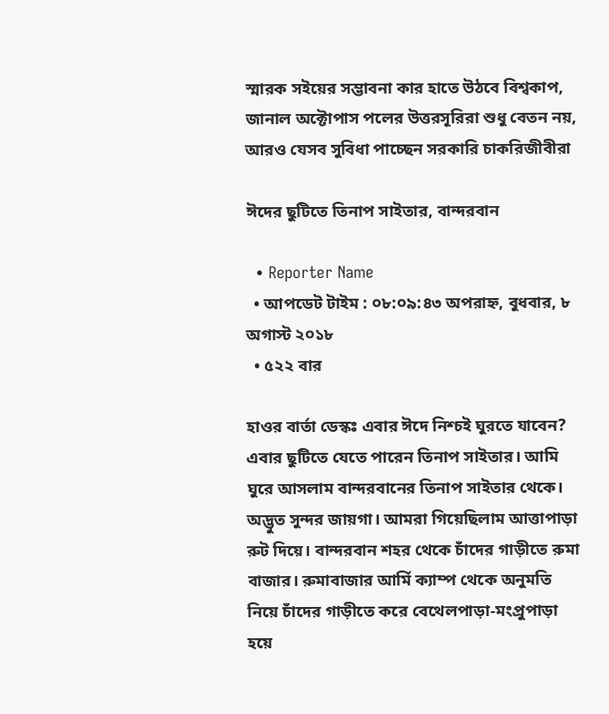স্মারক সইয়ের সম্ভাবনা কার হাতে উঠবে বিশ্বকাপ, জানাল অক্টোপাস পলের উত্তরসূরিরা শুধু বেতন নয়, আরও যেসব সুবিধা পাচ্ছেন সরকারি চাকরিজীবীরা

ঈদের ছুটিতে তিনাপ সাইতার, বান্দরবান

  • Reporter Name
  • আপডেট টাইম : ০৮:০৯:৪৩ অপরাহ্ন, বুধবার, ৮ অগাস্ট ২০১৮
  • ৫২২ বার

হাওর বার্তা ডেস্কঃ এবার ঈদে নিশ্চই ঘুরতে যাবেন? এবার ছুটিতে যেতে পারেন তিনাপ সাইতার। আমি ঘুরে আসলাম বান্দরবানের তিনাপ সাইতার থেকে। অদ্ভুত সুন্দর জায়গা। আমরা গিয়েছিলাম আত্তাপাড়া রুট দিয়ে। বান্দরবান শহর থেকে চাঁদের গাড়ীতে রুমা বাজার। রুমাবাজার আর্মি ক্যাম্প থেকে অনুমতি নিয়ে চাঁদের গাড়ীতে করে বেথেলপাড়া-মংপ্রুপাড়া হয়ে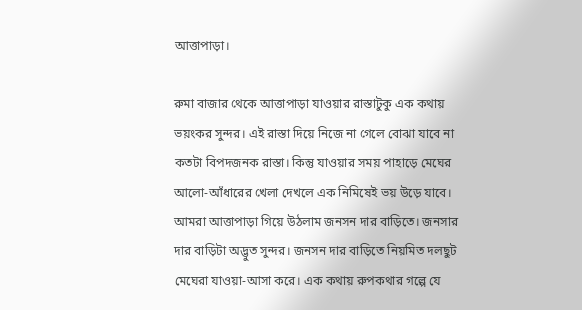আত্তাপাড়া।

রুমা বাজার থেকে আত্তাপাড়া যাওয়ার রাস্তাটুকু এক কথায় ভয়ংকর সুন্দর। এই রাস্তা দিয়ে নিজে না গেলে বোঝা যাবে না কতটা বিপদজনক রাস্তা। কিন্তু যাওয়ার সময় পাহাড়ে মেঘের আলো-আঁধারের খেলা দেখলে এক নিমিষেই ভয় উড়ে যাবে। আমরা আত্তাপাড়া গিয়ে উঠলাম জনসন দার বাড়িতে। জনসার দার বাড়িটা অদ্ভুত সুন্দর। জনসন দার বাড়িতে নিয়মিত দলছুট মেঘেরা যাওয়া-আসা করে। এক কথায় রুপকথার গল্পে যে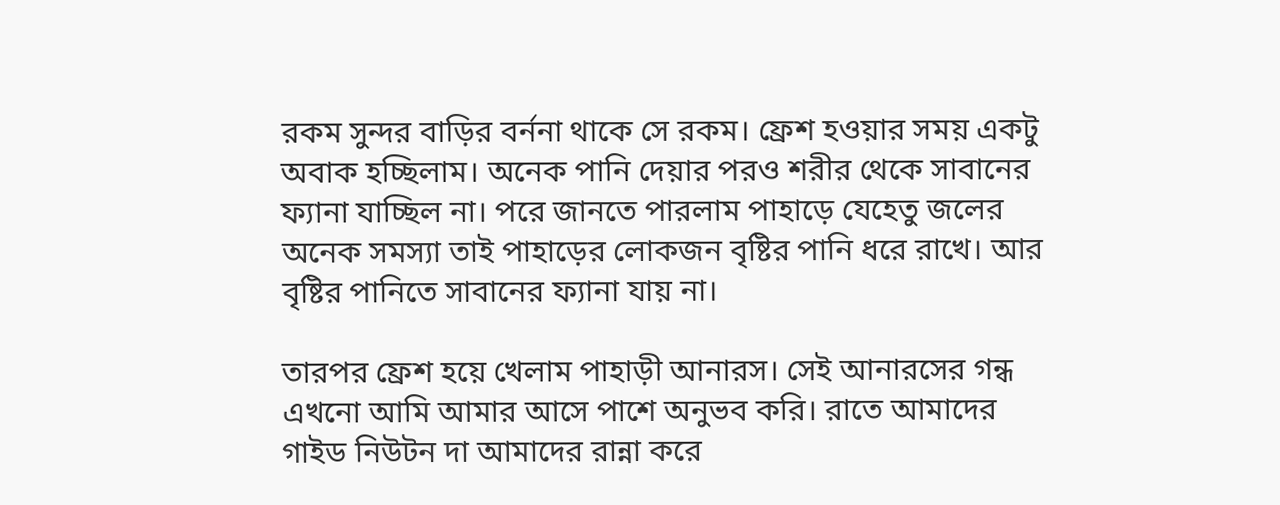রকম সুন্দর বাড়ির বর্ননা থাকে সে রকম। ফ্রেশ হওয়ার সময় একটু অবাক হচ্ছিলাম। অনেক পানি দেয়ার পরও শরীর থেকে সাবানের ফ্যানা যাচ্ছিল না। পরে জানতে পারলাম পাহাড়ে যেহেতু জলের অনেক সমস্যা তাই পাহাড়ের লোকজন বৃষ্টির পানি ধরে রাখে। আর বৃষ্টির পানিতে সাবানের ফ্যানা যায় না।

তারপর ফ্রেশ হয়ে খেলাম পাহাড়ী আনারস। সেই আনারসের গন্ধ এখনো আমি আমার আসে পাশে অনুভব করি। রাতে আমাদের গাইড নিউটন দা আমাদের রান্না করে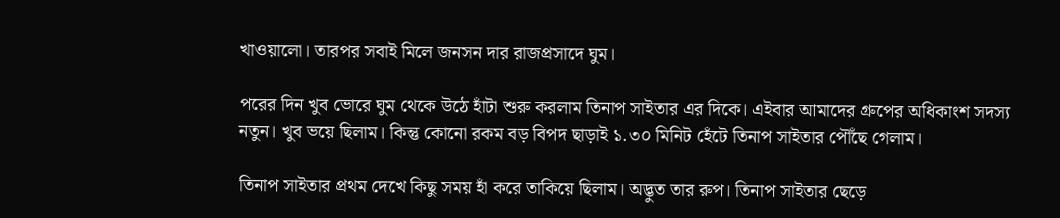খাওয়ালো। তারপর সবাই মিলে জনসন দার রাজপ্রসাদে ঘুম।

পরের দিন খুব ভোরে ঘুম থেকে উঠে হাঁটা শুরু করলাম তিনাপ সাইতার এর দিকে। এইবার আমাদের গ্রুপের অধিকাংশ সদস্য নতুন। খুব ভয়ে ছিলাম। কিন্তু কোনো রকম বড় বিপদ ছাড়াই ১.৩০ মিনিট হেঁটে তিনাপ সাইতার পৌঁছে গেলাম।

তিনাপ সাইতার প্রথম দেখে কিছু সময় হাঁ করে তাকিয়ে ছিলাম। অদ্ভুত তার রুপ। তিনাপ সাইতার ছেড়ে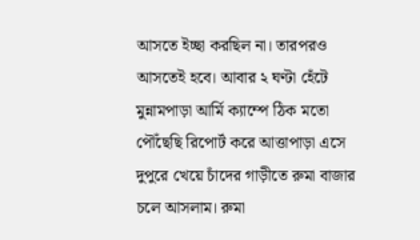আসতে ইচ্ছা করছিল না। তারপরও আসতেই হবে। আবার ২ ঘণ্টা হেঁটে মুন্নামপাড়া আর্মি ক্যাম্পে ঠিক মতো পৌঁছেছি রিপোর্ট করে আত্তাপাড়া এসে দুপুরে খেয়ে চাঁদের গাড়ীতে রুমা বাজার চলে আসলাম। রুমা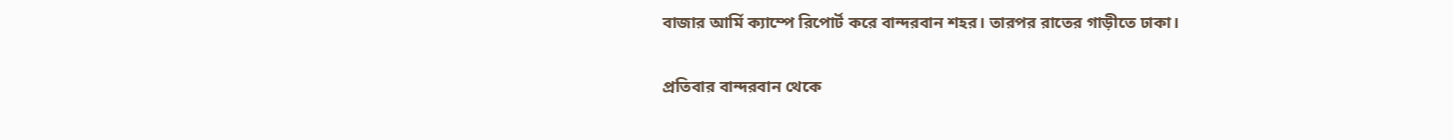বাজার আর্মি ক্যাম্পে রিপোর্ট করে বান্দরবান শহর। তারপর রাতের গাড়ীতে ঢাকা।

প্রতিবার বান্দরবান থেকে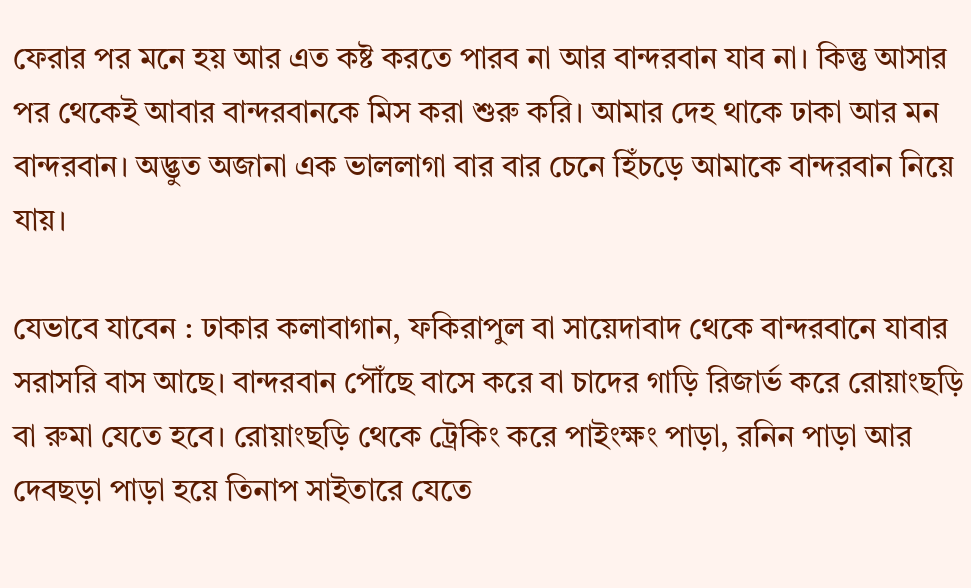ফেরার পর মনে হয় আর এত কষ্ট করতে পারব না আর বান্দরবান যাব না। কিন্তু আসার পর থেকেই আবার বান্দরবানকে মিস করা শুরু করি। আমার দেহ থাকে ঢাকা আর মন বান্দরবান। অদ্ভুত অজানা এক ভাললাগা বার বার চেনে হিঁচড়ে আমাকে বান্দরবান নিয়ে যায়।

যেভাবে যাবেন : ঢাকার কলাবাগান, ফকিরাপুল বা সায়েদাবাদ থেকে বান্দরবানে যাবার সরাসরি বাস আছে। বান্দরবান পৌঁছে বাসে করে বা চাদের গাড়ি রিজার্ভ করে রোয়াংছড়ি বা রুমা যেতে হবে। রোয়াংছড়ি থেকে ট্রেকিং করে পাইংক্ষং পাড়া, রনিন পাড়া আর দেবছড়া পাড়া হয়ে তিনাপ সাইতারে যেতে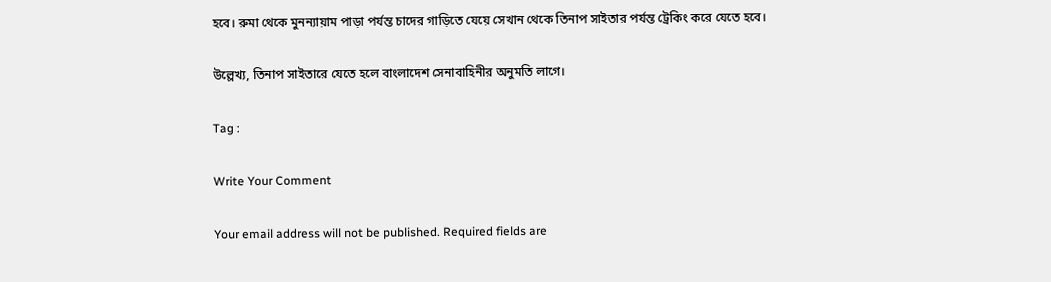হবে। রুমা থেকে মুনন্যায়াম পাড়া পর্যন্ত চাদের গাড়িতে যেয়ে সেখান থেকে তিনাপ সাইতার পর্যন্ত ট্রেকিং করে যেতে হবে।

উল্লেখ্য, তিনাপ সাইতারে যেতে হলে বাংলাদেশ সেনাবাহিনীর অনুমতি লাগে।

Tag :

Write Your Comment

Your email address will not be published. Required fields are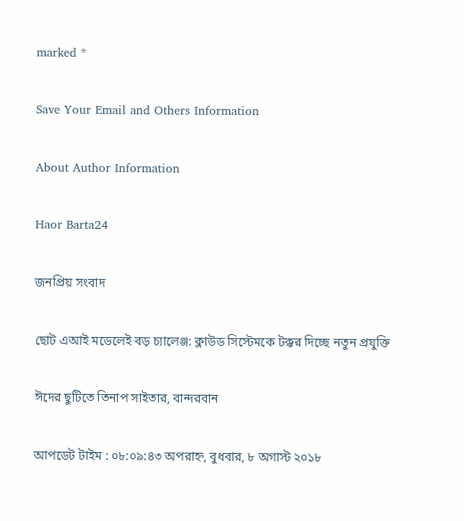marked *

Save Your Email and Others Information

About Author Information

Haor Barta24

জনপ্রিয় সংবাদ

ছোট এআই মডেলেই বড় চ্যালেঞ্জ: ক্লাউড সিস্টেমকে টক্কর দিচ্ছে নতুন প্রযুক্তি

ঈদের ছুটিতে তিনাপ সাইতার, বান্দরবান

আপডেট টাইম : ০৮:০৯:৪৩ অপরাহ্ন, বুধবার, ৮ অগাস্ট ২০১৮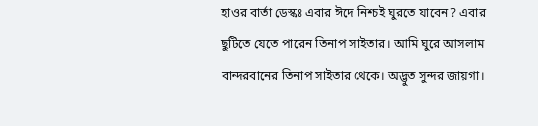হাওর বার্তা ডেস্কঃ এবার ঈদে নিশ্চই ঘুরতে যাবেন? এবার ছুটিতে যেতে পারেন তিনাপ সাইতার। আমি ঘুরে আসলাম বান্দরবানের তিনাপ সাইতার থেকে। অদ্ভুত সুন্দর জায়গা।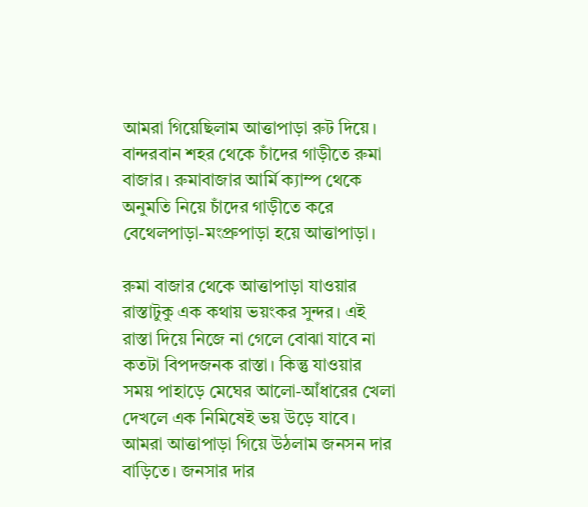আমরা গিয়েছিলাম আত্তাপাড়া রুট দিয়ে। বান্দরবান শহর থেকে চাঁদের গাড়ীতে রুমা বাজার। রুমাবাজার আর্মি ক্যাম্প থেকে অনুমতি নিয়ে চাঁদের গাড়ীতে করে বেথেলপাড়া-মংপ্রুপাড়া হয়ে আত্তাপাড়া।

রুমা বাজার থেকে আত্তাপাড়া যাওয়ার রাস্তাটুকু এক কথায় ভয়ংকর সুন্দর। এই রাস্তা দিয়ে নিজে না গেলে বোঝা যাবে না কতটা বিপদজনক রাস্তা। কিন্তু যাওয়ার সময় পাহাড়ে মেঘের আলো-আঁধারের খেলা দেখলে এক নিমিষেই ভয় উড়ে যাবে। আমরা আত্তাপাড়া গিয়ে উঠলাম জনসন দার বাড়িতে। জনসার দার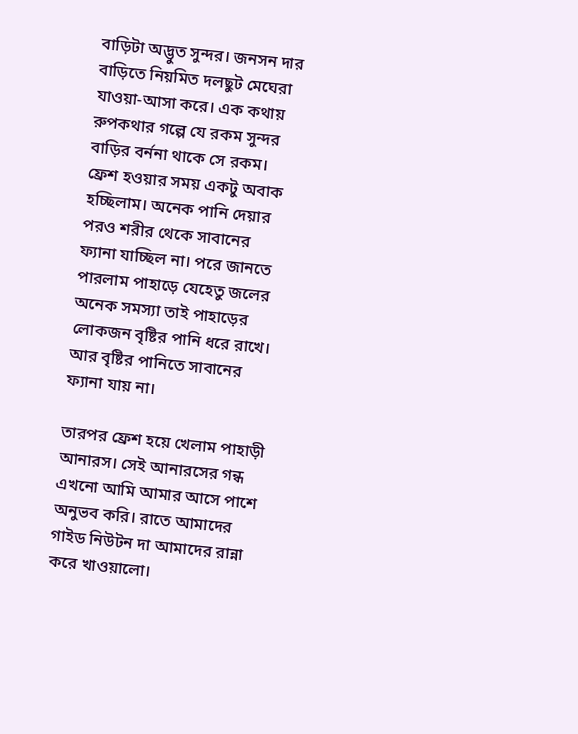বাড়িটা অদ্ভুত সুন্দর। জনসন দার বাড়িতে নিয়মিত দলছুট মেঘেরা যাওয়া-আসা করে। এক কথায় রুপকথার গল্পে যে রকম সুন্দর বাড়ির বর্ননা থাকে সে রকম। ফ্রেশ হওয়ার সময় একটু অবাক হচ্ছিলাম। অনেক পানি দেয়ার পরও শরীর থেকে সাবানের ফ্যানা যাচ্ছিল না। পরে জানতে পারলাম পাহাড়ে যেহেতু জলের অনেক সমস্যা তাই পাহাড়ের লোকজন বৃষ্টির পানি ধরে রাখে। আর বৃষ্টির পানিতে সাবানের ফ্যানা যায় না।

তারপর ফ্রেশ হয়ে খেলাম পাহাড়ী আনারস। সেই আনারসের গন্ধ এখনো আমি আমার আসে পাশে অনুভব করি। রাতে আমাদের গাইড নিউটন দা আমাদের রান্না করে খাওয়ালো।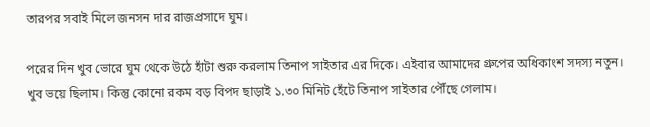তারপর সবাই মিলে জনসন দার রাজপ্রসাদে ঘুম।

পরের দিন খুব ভোরে ঘুম থেকে উঠে হাঁটা শুরু করলাম তিনাপ সাইতার এর দিকে। এইবার আমাদের গ্রুপের অধিকাংশ সদস্য নতুন। খুব ভয়ে ছিলাম। কিন্তু কোনো রকম বড় বিপদ ছাড়াই ১.৩০ মিনিট হেঁটে তিনাপ সাইতার পৌঁছে গেলাম।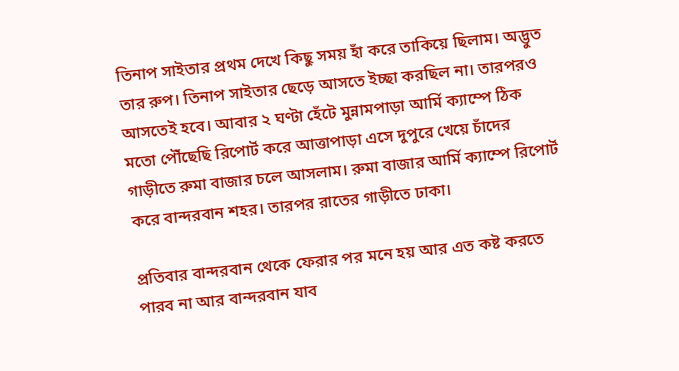তিনাপ সাইতার প্রথম দেখে কিছু সময় হাঁ করে তাকিয়ে ছিলাম। অদ্ভুত তার রুপ। তিনাপ সাইতার ছেড়ে আসতে ইচ্ছা করছিল না। তারপরও আসতেই হবে। আবার ২ ঘণ্টা হেঁটে মুন্নামপাড়া আর্মি ক্যাম্পে ঠিক মতো পৌঁছেছি রিপোর্ট করে আত্তাপাড়া এসে দুপুরে খেয়ে চাঁদের গাড়ীতে রুমা বাজার চলে আসলাম। রুমা বাজার আর্মি ক্যাম্পে রিপোর্ট করে বান্দরবান শহর। তারপর রাতের গাড়ীতে ঢাকা।

প্রতিবার বান্দরবান থেকে ফেরার পর মনে হয় আর এত কষ্ট করতে পারব না আর বান্দরবান যাব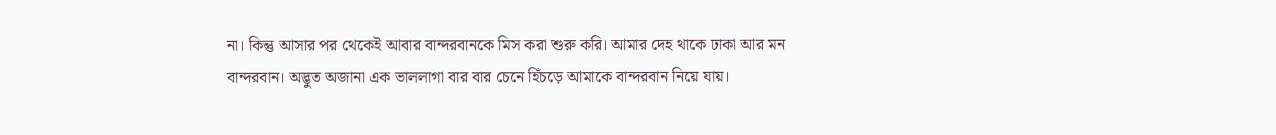না। কিন্তু আসার পর থেকেই আবার বান্দরবানকে মিস করা শুরু করি। আমার দেহ থাকে ঢাকা আর মন বান্দরবান। অদ্ভুত অজানা এক ভাললাগা বার বার চেনে হিঁচড়ে আমাকে বান্দরবান নিয়ে যায়।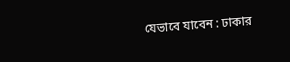যেভাবে যাবেন : ঢাকার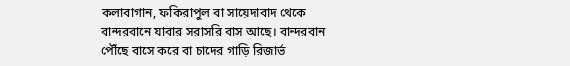কলাবাগান, ফকিরাপুল বা সায়েদাবাদ থেকে বান্দরবানে যাবার সরাসরি বাস আছে। বান্দরবান পৌঁছে বাসে করে বা চাদের গাড়ি রিজার্ভ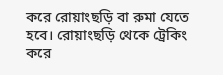করে রোয়াংছড়ি বা রুমা যেতে হবে। রোয়াংছড়ি থেকে ট্রেকিং করে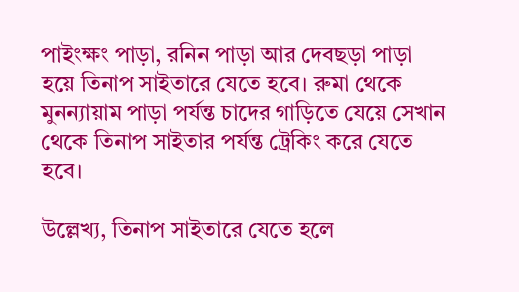পাইংক্ষং পাড়া, রনিন পাড়া আর দেবছড়া পাড়া হয়ে তিনাপ সাইতারে যেতে হবে। রুমা থেকে মুনন্যায়াম পাড়া পর্যন্ত চাদের গাড়িতে যেয়ে সেখান থেকে তিনাপ সাইতার পর্যন্ত ট্রেকিং করে যেতে হবে।

উল্লেখ্য, তিনাপ সাইতারে যেতে হলে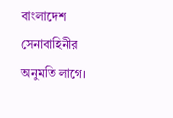বাংলাদেশ সেনাবাহিনীর অনুমতি লাগে।